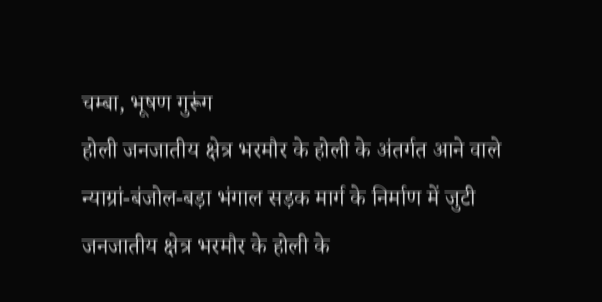चम्बा, भूषण गुरूंग
होली जनजातीय क्षेत्र भरमौर के होली के अंतर्गत आने वाले न्याग्रां-बंजोल-बड़ा भंगाल सड़क मार्ग के निर्माण में जुटी जनजातीय क्षेत्र भरमौर के होली के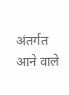अंतर्गत आने वाले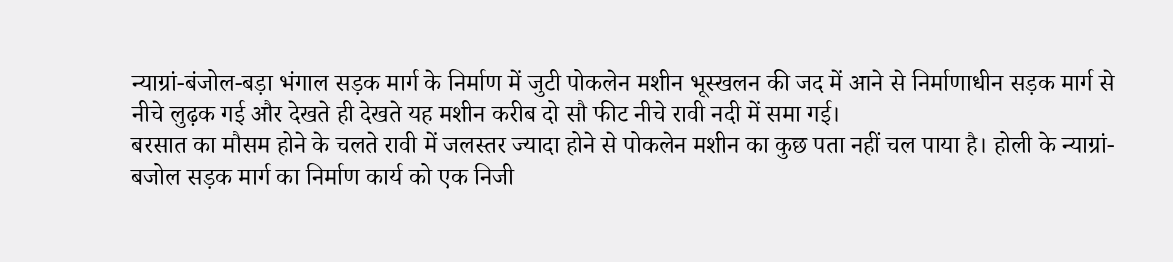न्याग्रां-बंजोल-बड़ा भंगाल सड़क मार्ग के निर्माण में जुटी पोकलेन मशीन भूस्खलन की जद में आने से निर्माणाधीन सड़क मार्ग से नीचे लुढ़क गई और देखते ही देखते यह मशीन करीब दो सौ फीट नीचे रावी नदी में समा गई।
बरसात का मौसम होने के चलते रावी में जलस्तर ज्यादा होने से पोकलेन मशीन का कुछ पता नहीं चल पाया है। होली के न्याग्रां-बजोल सड़क मार्ग का निर्माण कार्य को एक निजी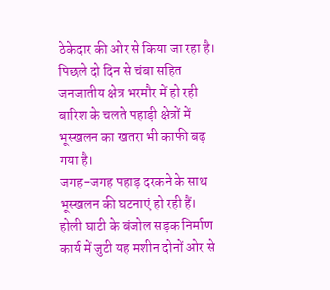ठेकेदार की ओर से किया जा रहा है। पिछले दो दिन से चंबा सहित जनजातीय क्षेत्र भरमौर में हो रही बारिश के चलते पहाड़ी क्षेत्रों में भूस्खलन का खतरा भी काफी बढ़ गया है।
जगह-जगह पहाड़ दरकने के साथ भूस्खलन की घटनाएं हो रही हैं। होली घाटी के बंजोल सड़क निर्माण कार्य में जुटी यह मशीन दोनों ओर से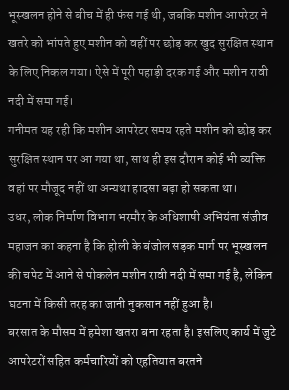भूस्खलन होने से बीच में ही फंस गई थी, जबकि मशीन आपरेटर ने खतरे को भांपते हुए मशीन को वहीं पर छोड़ कर खुद सुरक्षित स्थान के लिए निकल गया। ऐसे में पूरी पहाड़ी दरक गई और मशीन रावी नदी में समा गई।
गनीमत यह रही कि मशीन आपरेटर समय रहते मशीन को छोड़ कर सुरक्षित स्थान पर आ गया था, साथ ही इस दौरान कोई भी व्यक्ति वहां पर मौजूद नहीं था अन्यथा हादसा बढ़ा हो सकता था।
उधर, लोक निर्माण विभाग भरमौर के अधिशाषी अभियंता संजीव महाजन का कहना है कि होली के बंजोल सड़क मार्ग पर भूस्खलन की चपेट में आने से पोकलेन मशीन रावी नदी में समा गई है, लेकिन घटना में किसी तरह का जानी नुकसान नहीं हुआ है।
बरसात के मौसम में हमेशा खतरा बना रहता है। इसलिए कार्य में जुटे आपरेटरों सहित कर्मचारियों को एहतियात बरतने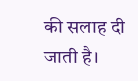की सलाह दी जाती है।